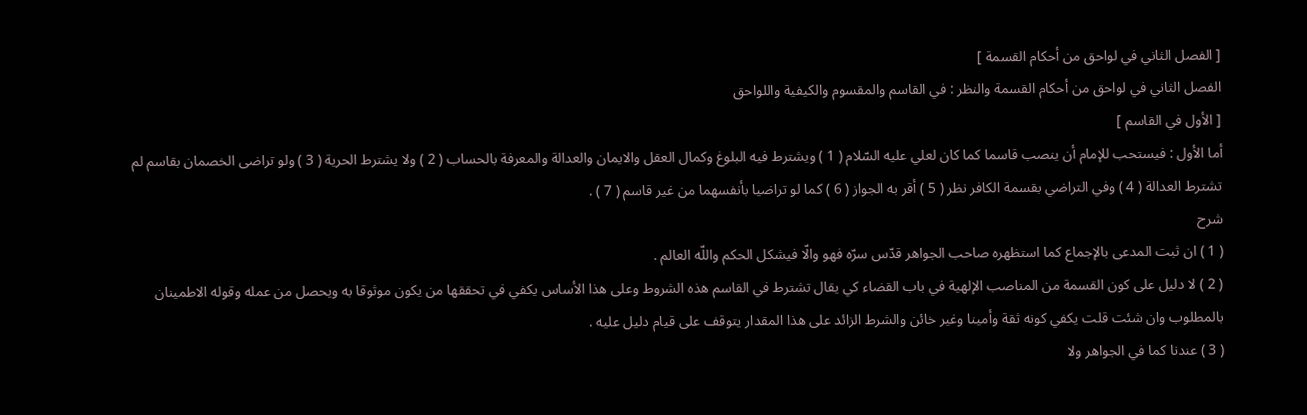[ الفصل الثاني في لواحق من أحكام القسمة ]
الفصل الثاني في لواحق من أحكام القسمة والنظر : في القاسم والمقسوم والكيفية واللواحق
[ الأول في القاسم ]
أما الأول : فيستحب للإمام أن ينصب قاسما كما كان لعلي عليه السّلام ( 1 ) ويشترط فيه البلوغ وكمال العقل والايمان والعدالة والمعرفة بالحساب ( 2 ) ولا يشترط الحرية ( 3 ) ولو تراضى الخصمان بقاسم لم تشترط العدالة ( 4 ) وفي التراضي بقسمة الكافر نظر ( 5 ) أقر به الجواز ( 6 ) كما لو تراضيا بأنفسهما من غير قاسم ( 7 ) .
شرح
( 1 ) ان ثبت المدعى بالإجماع كما استظهره صاحب الجواهر قدّس سرّه فهو والّا فيشكل الحكم واللّه العالم .
( 2 ) لا دليل على كون القسمة من المناصب الإلهية في باب القضاء كي يقال تشترط في القاسم هذه الشروط وعلى هذا الأساس يكفي في تحققها من يكون موثوقا به ويحصل من عمله وقوله الاطمينان بالمطلوب وان شئت قلت يكفي كونه ثقة وأمينا وغير خائن والشرط الزائد على هذا المقدار يتوقف على قيام دليل عليه .
( 3 ) عندنا كما في الجواهر ولا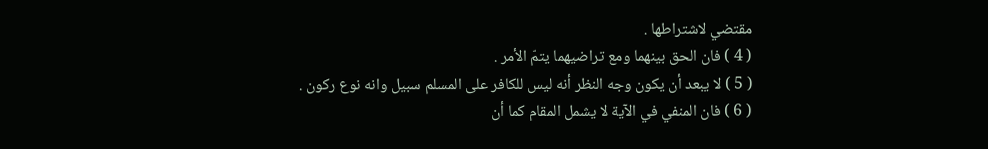مقتضي لاشتراطها .
( 4 ) فان الحق بينهما ومع تراضيهما يتمّ الأمر .
( 5 ) لا يبعد أن يكون وجه النظر أنه ليس للكافر على المسلم سبيل وانه نوع ركون .
( 6 ) فان المنفي في الآية لا يشمل المقام كما أن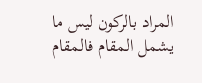المراد بالركون ليس ما يشمل المقام فالمقام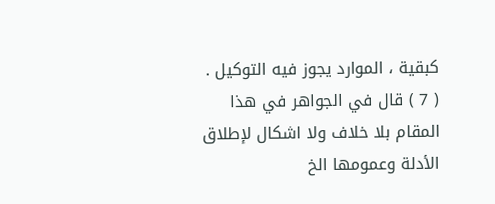كبقية ، الموارد يجوز فيه التوكيل .
( 7 ) قال في الجواهر في هذا المقام بلا خلاف ولا اشكال لإطلاق الأدلة وعمومها الخ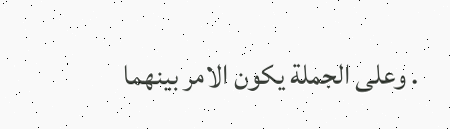. وعلى الجملة يكون الامر بينهما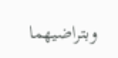وبتراضيهما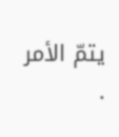يتمّ الأمر .